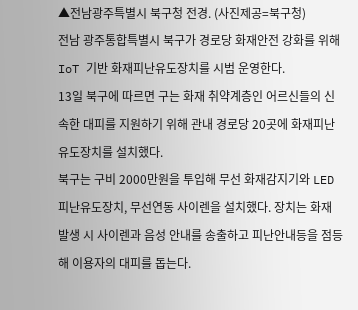▲전남광주특별시 북구청 전경. (사진제공=북구청)
전남 광주통합특별시 북구가 경로당 화재안전 강화를 위해 IoT 기반 화재피난유도장치를 시범 운영한다.
13일 북구에 따르면 구는 화재 취약계층인 어르신들의 신속한 대피를 지원하기 위해 관내 경로당 20곳에 화재피난 유도장치를 설치했다.
북구는 구비 2000만원을 투입해 무선 화재감지기와 LED 피난유도장치, 무선연동 사이렌을 설치했다. 장치는 화재 발생 시 사이렌과 음성 안내를 송출하고 피난안내등을 점등해 이용자의 대피를 돕는다.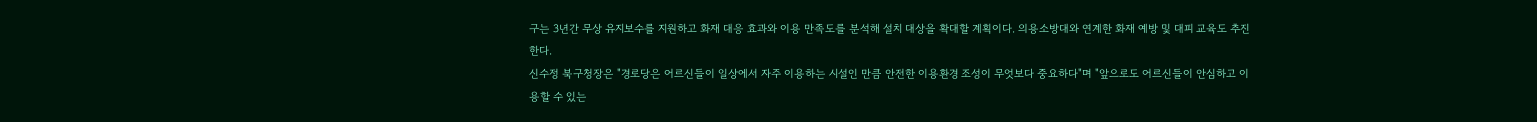구는 3년간 무상 유지보수를 지원하고 화재 대응 효과와 이용 만족도를 분석해 설치 대상을 확대할 계획이다. 의용소방대와 연계한 화재 예방 및 대피 교육도 추진한다.
신수정 북구청장은 "경로당은 어르신들이 일상에서 자주 이용하는 시설인 만큼 안전한 이용환경 조성이 무엇보다 중요하다"며 "앞으로도 어르신들이 안심하고 이용할 수 있는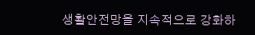생활안전망을 지속적으로 강화하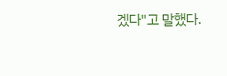겠다"고 말했다.